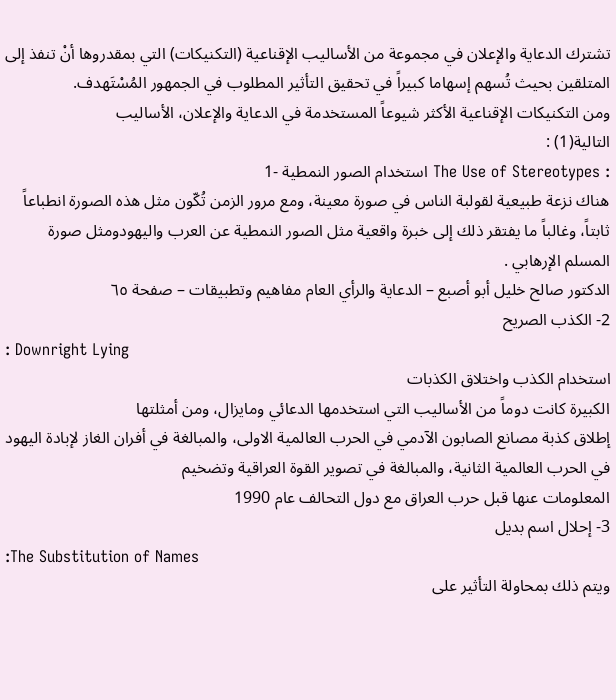تشترك الدعاية والإعلان في مجموعة من الأساليب الإقناعية (التكنيكات) التي بمقدروها أنْ تنفذ إلى المتلقين بحيث تُسهم إسهاما كبيراً في تحقيق التأثير المطلوب في الجمهور المُسْتَهدف.
ومن التكنيكات الإقناعية الأكثر شيوعاً المستخدمة في الدعاية والإعلان، الأساليب
التالية(1) :
: The Use of Stereotypes استخدام الصور النمطية -1
هناك نزعة طبيعية لقولبة الناس في صورة معينة، ومع مرور الزمن تُكّون مثل هذه الصورة انطباعاً ثابتاً، وغالباً ما يفتقر ذلك إلى خبرة واقعية مثل الصور النمطية عن العرب واليهودومثل صورة المسلم الإرهابي .
الدكتور صالح خليل أبو أصبع – الدعاية والرأي العام مفاهيم وتطبيقات – صفحة ٦٥
2- الكذب الصريح
: Downright Lying
استخدام الكذب واختلاق الكذبات
الكبيرة كانت دوماً من الأساليب التي استخدمها الدعائي ومايزال، ومن أمثلتها
إطلاق كذبة مصانع الصابون الآدمي في الحرب العالمية الاولى، والمبالغة في أفران الغاز لإبادة اليهود في الحرب العالمية الثانية، والمبالغة في تصوير القوة العراقية وتضخيم
المعلومات عنها قبل حرب العراق مع دول التحالف عام 1990
3- إحلال اسم بديل
:The Substitution of Names
ويتم ذلك بمحاولة التأثير على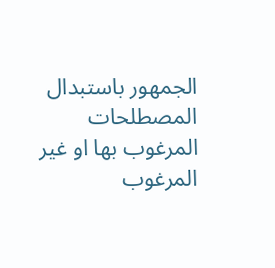الجمهور باستبدال المصطلحات المرغوب بها او غير المرغوب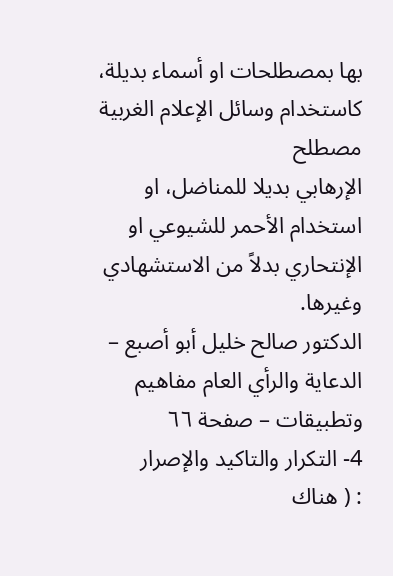بها بمصطلحات او أسماء بديلة، كاستخدام وسائل الإعلام الغربية مصطلح
الإرهابي بديلا للمناضل، او استخدام الأحمر للشيوعي او الإنتحاري بدلاً من الاستشهادي
وغيرها.
الدكتور صالح خليل أبو أصبع – الدعاية والرأي العام مفاهيم وتطبيقات – صفحة ٦٦
4- التكرار والتاكيد والإصرار
: ( هناك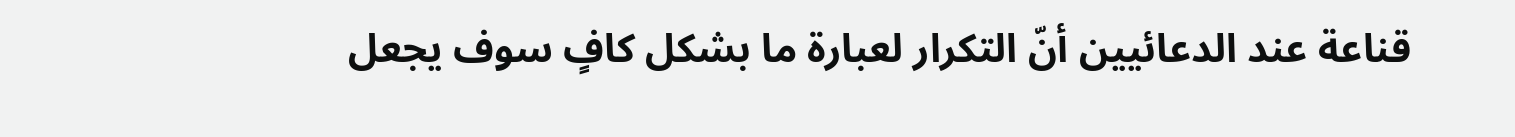قناعة عند الدعائيين أنّ التكرار لعبارة ما بشكل كافٍ سوف يجعل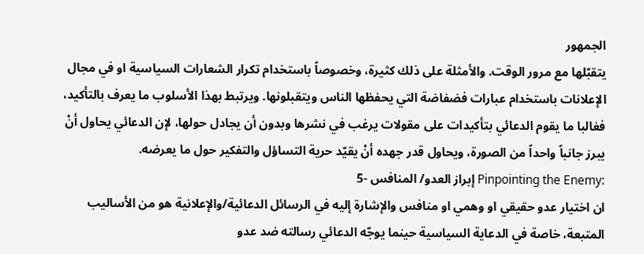الجمهور
يتقبّلها مع مرور الوقت. والأمثلة على ذلك كثيرة، وخصوصاً باستخدام تكرار الشعارات السياسية او في مجال الإعلانات باستخدام عبارات فضفاضة التي يحفظها الناس ويتقبلونها. ويرتبط بهذا الأسلوب ما يعرف بالتأكيد، فغالبا ما يقوم الدعائي بتأكيدات على مقولات يرغب في نشرها وبدون أن يجادل حولها، لإن الدعائي يحاول أنْ يبرز جانباً واحداً من الصورة، ويحاول قدر جهده أنْ يقيّد حرية التساؤل والتفكير حول ما يعرضه.
:Pinpointing the Enemy إبراز العدو/ المنافس -5
ان اختيار عدو حقيقي او وهمي او منافس والإشارة إليه في الرسائل الدعائية/والإعلانية هو من الأساليب
المتبعة، خاصة في الدعاية السياسية حينما يوجّه الدعائي رسالته ضد عدو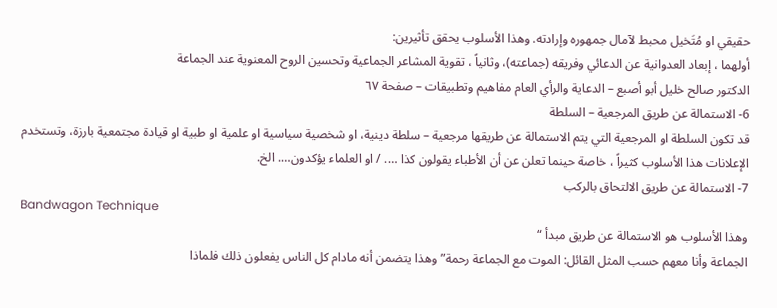حقيقي او مُتَخيل محبط لآمال جمهوره وإرادته. وهذا الأسلوب يحقق تأثيرين:
أولهما ، إبعاد العدوانية عن الدعائي وفريقه (جماعته)، وثانياً ، تقوية المشاعر الجماعية وتحسين الروح المعنوية عند الجماعة
الدكتور صالح خليل أبو أصبع – الدعاية والرأي العام مفاهيم وتطبيقات – صفحة ٦٧
6- الاستمالة عن طريق المرجعية – السلطة
قد تكون السلطة او المرجعية التي يتم الاستمالة عن طريقها مرجعية – سلطة دينية، او شخصية سياسية او علمية او طبية او قيادة مجتمعية بارزة، وتستخدم الإعلانات هذا الأسلوب كثيراً ، خاصة حينما تعلن عن أن الأطباء يقولون كذا …. / او العلماء يؤكدون…. الخ.
7- الاستمالة عن طريق الالتحاق بالركب
Bandwagon Technique
وهذا الأسلوب هو الاستمالة عن طريق مبدأ “
الجماعة وأنا معهم حسب المثل القائل: الموت مع الجماعة رحمة” وهذا يتضمن أنه مادام كل الناس يفعلون ذلك فلماذا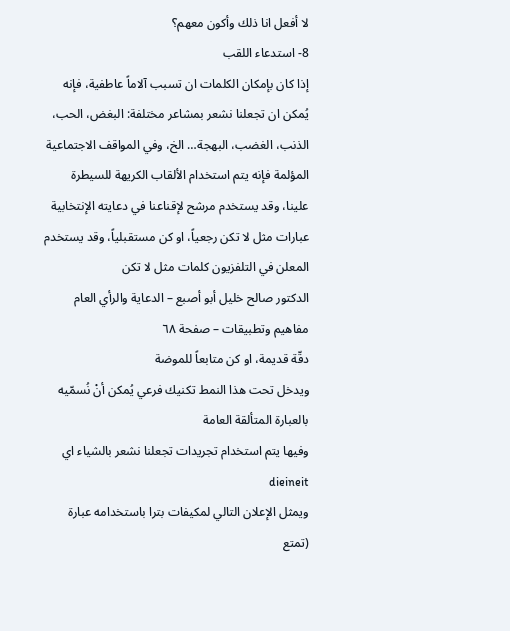لا أفعل انا ذلك وأكون معهم؟
8- استدعاء اللقب
إذا كان بإمكان الكلمات ان تسبب آلاماً عاطفية، فإنه يُمكن ان تجعلنا نشعر بمشاعر مختلفة: البغض، الحب، الذنب، الغضب، البهجة… الخ، وفي المواقف الاجتماعية المؤلمة فإنه يتم استخدام الألقاب الكريهة للسيطرة علينا، وقد يستخدم مرشح لإقناعنا في دعايته الإنتخابية عبارات مثل لا تكن رجعياً، او كن مستقبلياً، وقد يستخدم المعلن في التلفزيون كلمات مثل لا تكن
الدكتور صالح خليل أبو أصبع – الدعاية والرأي العام مفاهيم وتطبيقات – صفحة ٦٨
دقّة قديمة، او كن متابعاً للموضة
ويدخل تحت هذا النمط تكنيك فرعي يُمكن أنْ نُسمّيه بالعبارة المتألقة العامة
وفيها يتم استخدام تجريدات تجعلنا نشعر بالشياء اي dieineit
ويمثل الإعلان التالي لمكيفات بترا باستخدامه عبارة (تمتع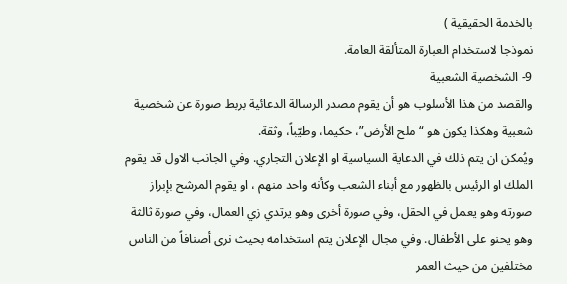بالخدمة الحقيقية )
نموذجا لاستخدام العبارة المتألقة العامة.
9- الشخصية الشعبية
والقصد من هذا الأسلوب هو أن يقوم مصدر الرسالة الدعائية بربط صورة عن شخصية شعبية وهكذا يكون هو “ملح الأرض”، حكيما، وطيّباً، وثقة.
ويُمكن ان يتم ذلك في الدعاية السياسية او الإعلان التجاري. وفي الجانب الاول قد يقوم الملك او الرئيس بالظهور مع أبناء الشعب وكأنه واحد منهم ، او يقوم المرشح بإبراز صورته وهو يعمل في الحقل، وفي صورة أخرى وهو يرتدي زي العمال، وفي صورة ثالثة وهو يحنو على الأطفال. وفي مجال الإعلان يتم استخدامه بحيث نرى أصنافاً من الناس مختلفين من حيث العمر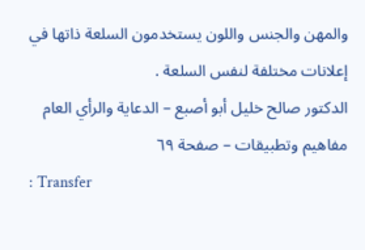والمهن والجنس واللون يستخدمون السلعة ذاتها في إعلانات مختلفة لنفس السلعة .
الدكتور صالح خليل أبو أصبع – الدعاية والرأي العام مفاهيم وتطبيقات – صفحة ٦٩
: Transfer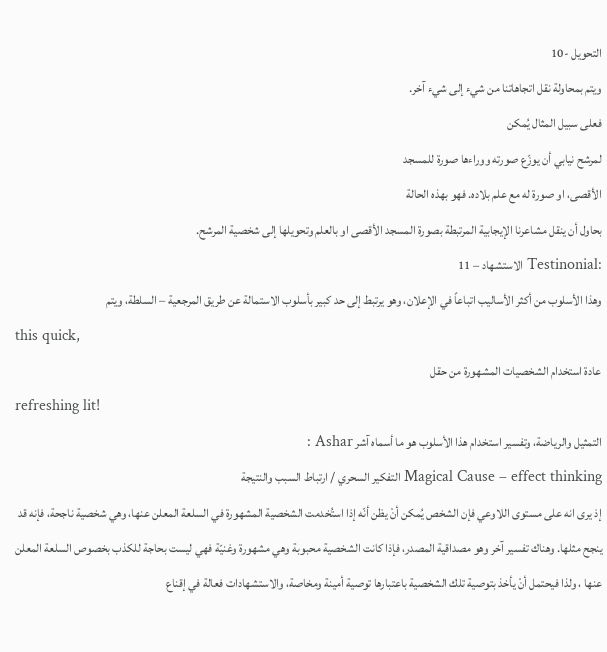التحويل -10
ويتم بمحاولة نقل اتجاهاتنا من شيء إلى شيء آخر.
فعلى سبيل المثال يُمكن
لمرشح نيابي أن يوزّع صورته ووراءها صورة للمسجد
الأقصى، او صورة له مع علم بلاده. فهو بهذه الحالة
بحاول أن ينقل مشاعرنا الإيجابية المرتبطة بصورة المسجد الأقصى او بالعلم وتحويلها إلى شخصية المرشح.
:Testinonial الاستشهاد – 11
وهذا الأسلوب من أكثر الأساليب اتباعاً في الإعلان، وهو يرتبط إلى حد كبير بأسلوب الاستمالة عن طريق المرجعية – السلطة، ويتم
this quick,
عادة استخدام الشخصيات المشهورة من حقل
refreshing lit!
التمثيل والرياضة، وتفسير استخدام هذا الأسلوب هو ما أسماه آشر Ashar :
Magical Cause – effect thinking التفكير السحري / ارتباط السبب والنتيجة
إذ يرى انه على مستوى اللاوعي فإن الشخص يُمكن أنْ يظن أنّه إذا استُخدمت الشخصية المشهورة في السلعة المعلن عنها، وهي شخصية ناجحة، فإنه قد ينجح مثلها. وهناك تفسير آخر وهو مصداقية المصدر، فإذا كانت الشخصية محبوبة وهي مشهورة وغنيّة فهي ليست بحاجة للكذب بخصوص السلعة المعلن عنها ، ولذا فيحتمل أنْ يأخذ بتوصية تلك الشخصية باعتبارها توصية أمينة ومخاصة، والاستشهادات فعالة في إقناع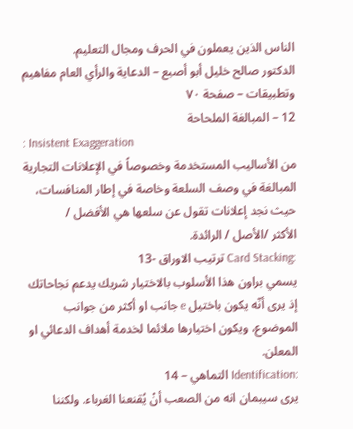الناس الذين يعملون في الحرف ومجال التعليم.
الدكتور صالح خليل أبو أصبع – الدعاية والرأي العام مفاهيم وتطبيقات – صفحة ٧٠
12 – المبالغة الملحاحة
: Insistent Exaggeration
من الأساليب المستخدمة وخصوصاً في الإعلانات التجارية المبالغة في وصف السلعة وخاصة في إطار المنافسات، حيث نجد إعلانات تقول عن سلعها هي الأفضل /
الأكثر /الأصل / الرائدة.
:Card Stacking ترتيب الاوراق -13
يسمي براون هذا الأسلوب بالاختيار شريك يدعم نجاحاتك إذ يرى أنّه يكون باختيل e جانب او أكثر من جوانب الموضوع، ويكون اختيارها ملائما لخدمة أهداف الدعائي او المعلن.
:Identification التماهي – 14
يرى سيبمان انه من الصعب أنْ يُقنعنا الغرباء. ولكننا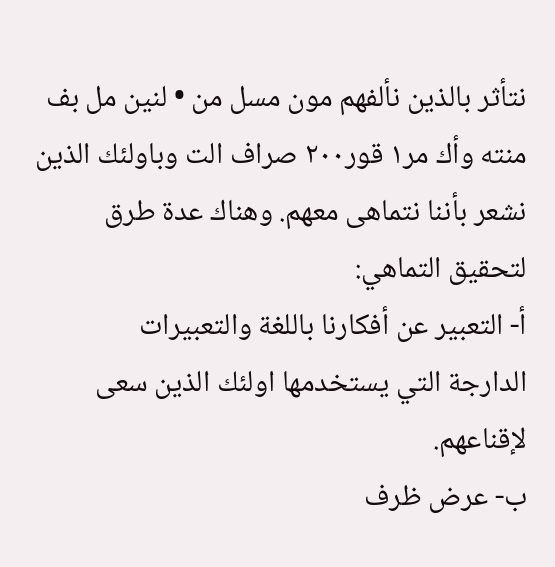نتأثر بالذين نألفهم مون مسل من • لنين مل بف منته وأك مر١ قور٢٠٠ صراف الت وباولئك الذين نشعر بأننا نتماهى معهم. وهناك عدة طرق لتحقيق التماهي:
أ- التعبير عن أفكارنا باللغة والتعبيرات
الدارجة التي يستخدمها اولئك الذين سعى لإقناعهم.
ب- عرض ظرف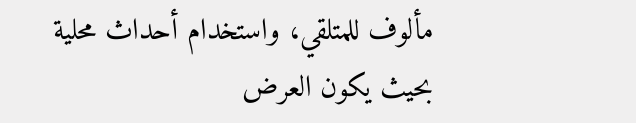مألوف للمتلقي، واستخدام أحداث محلية بحيث يكون العرض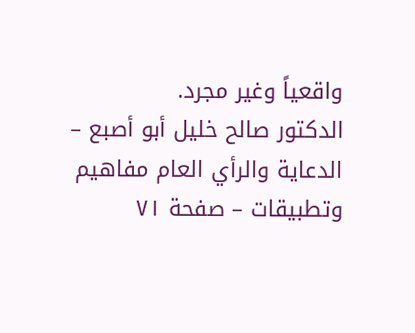واقعياً وغير مجرد.
الدكتور صالح خليل أبو أصبع – الدعاية والرأي العام مفاهيم وتطبيقات – صفحة ٧١